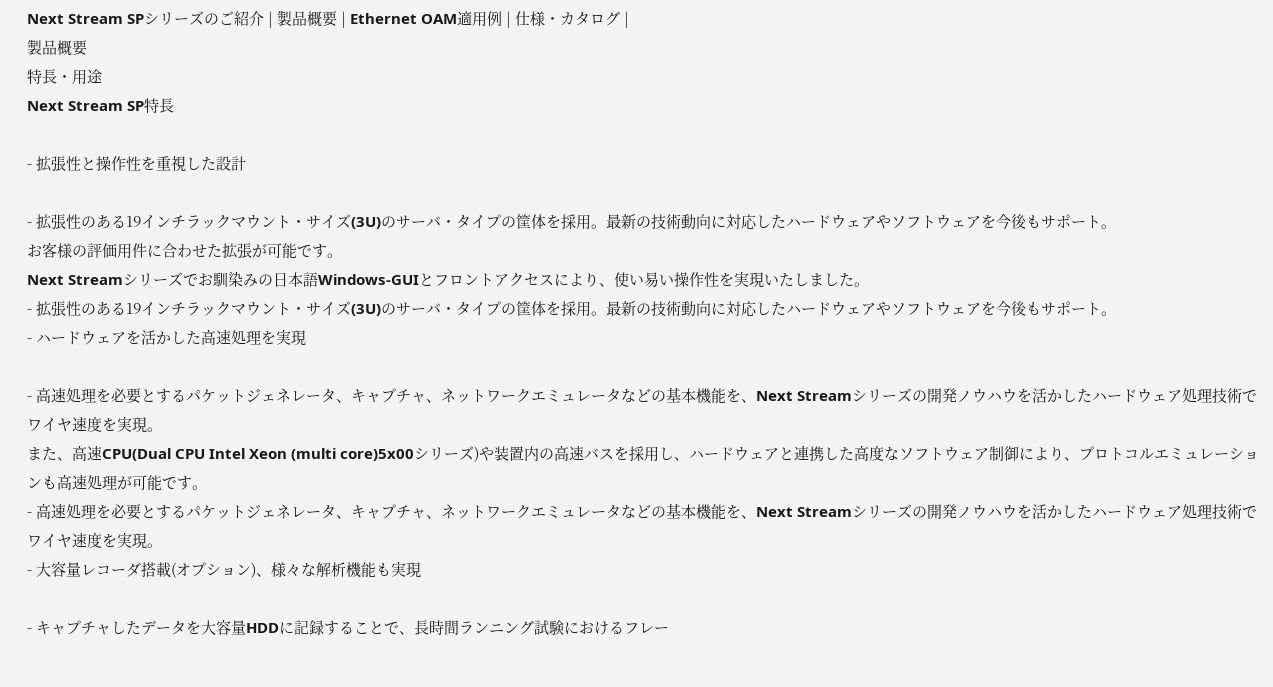Next Stream SPシリーズのご紹介 | 製品概要 | Ethernet OAM適用例 | 仕様・カタログ |
製品概要
特長・用途
Next Stream SP特長

- 拡張性と操作性を重視した設計

- 拡張性のある19インチラックマウント・サイズ(3U)のサーバ・タイプの筐体を採用。最新の技術動向に対応したハードウェアやソフトウェアを今後もサポート。
お客様の評価用件に合わせた拡張が可能です。
Next Streamシリーズでお馴染みの日本語Windows-GUIとフロントアクセスにより、使い易い操作性を実現いたしました。
- 拡張性のある19インチラックマウント・サイズ(3U)のサーバ・タイプの筐体を採用。最新の技術動向に対応したハードウェアやソフトウェアを今後もサポート。
- ハードウェアを活かした高速処理を実現

- 高速処理を必要とするパケットジェネレータ、キャプチャ、ネットワークエミュレータなどの基本機能を、Next Streamシリーズの開発ノウハウを活かしたハードウェア処理技術でワイヤ速度を実現。
また、高速CPU(Dual CPU Intel Xeon (multi core)5x00シリーズ)や装置内の高速バスを採用し、ハードウェアと連携した高度なソフトウェア制御により、プロトコルエミュレーションも高速処理が可能です。
- 高速処理を必要とするパケットジェネレータ、キャプチャ、ネットワークエミュレータなどの基本機能を、Next Streamシリーズの開発ノウハウを活かしたハードウェア処理技術でワイヤ速度を実現。
- 大容量レコーダ搭載(オプション)、様々な解析機能も実現

- キャプチャしたデータを大容量HDDに記録することで、長時間ランニング試験におけるフレー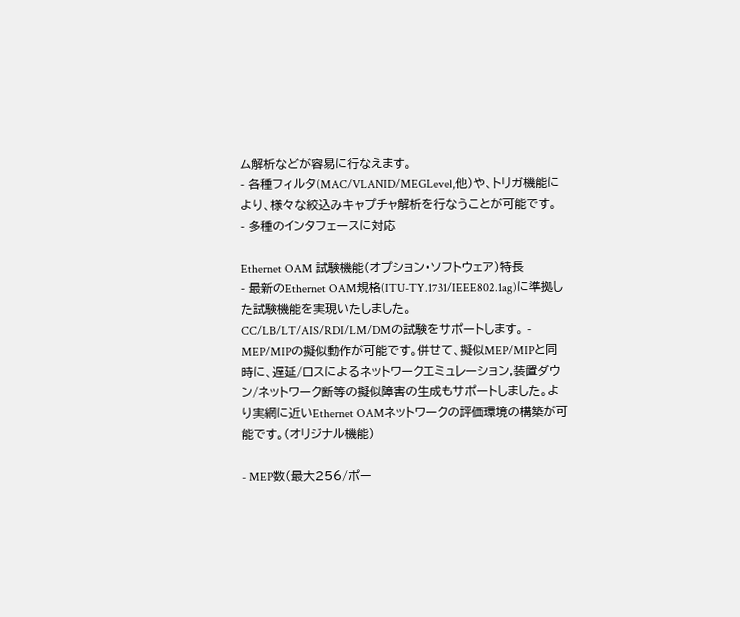ム解析などが容易に行なえます。
- 各種フィルタ(MAC/VLANID/MEGLevel,他)や、トリガ機能により、様々な絞込みキャプチャ解析を行なうことが可能です。
- 多種のインタフェースに対応

Ethernet OAM 試験機能(オプション・ソフトウェア)特長
- 最新のEthernet OAM規格(ITU-TY.1731/IEEE802.1ag)に準拠した試験機能を実現いたしました。
CC/LB/LT/AIS/RDI/LM/DMの試験をサポートします。 - MEP/MIPの擬似動作が可能です。併せて、擬似MEP/MIPと同時に、遅延/ロスによるネットワークエミュレーション,装置ダウン/ネットワーク断等の擬似障害の生成もサポートしました。より実網に近いEthernet OAMネットワークの評価環境の構築が可能です。(オリジナル機能)

- MEP数(最大256/ポー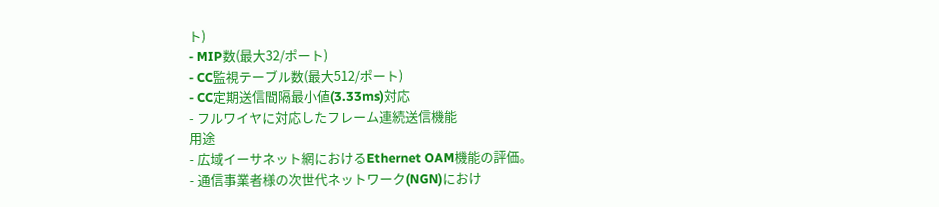ト)
- MIP数(最大32/ポート)
- CC監視テーブル数(最大512/ポート)
- CC定期送信間隔最小値(3.33ms)対応
- フルワイヤに対応したフレーム連続送信機能
用途
- 広域イーサネット網におけるEthernet OAM機能の評価。
- 通信事業者様の次世代ネットワーク(NGN)におけ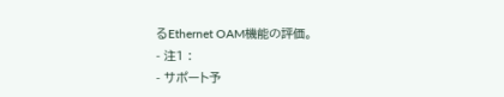るEthernet OAM機能の評価。
- 注1 :
- サポート予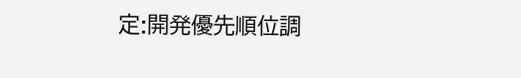定:開発優先順位調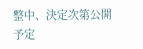整中、決定次第公開予定